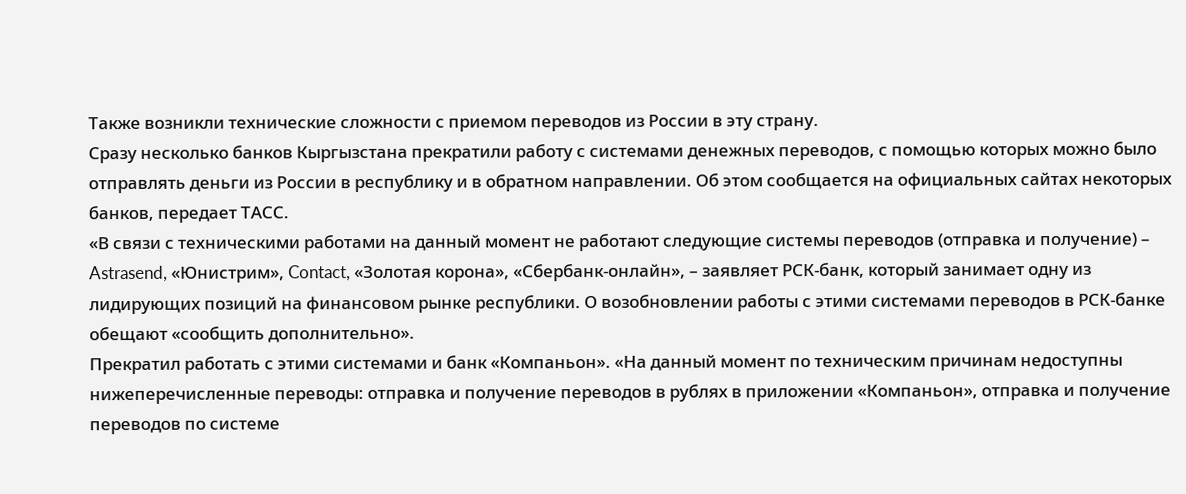Также возникли технические сложности с приемом переводов из России в эту страну.
Сразу несколько банков Кыргызстана прекратили работу с системами денежных переводов, с помощью которых можно было отправлять деньги из России в республику и в обратном направлении. Об этом сообщается на официальных сайтах некоторых банков, передает ТАСС.
«В связи с техническими работами на данный момент не работают следующие системы переводов (отправка и получение) – Astrasend, «Юнистрим», Contact, «Золотая корона», «Сбербанк-онлайн», – заявляет РСК-банк, который занимает одну из лидирующих позиций на финансовом рынке республики. О возобновлении работы с этими системами переводов в РСК-банке обещают «сообщить дополнительно».
Прекратил работать с этими системами и банк «Компаньон». «На данный момент по техническим причинам недоступны нижеперечисленные переводы: отправка и получение переводов в рублях в приложении «Компаньон», отправка и получение переводов по системе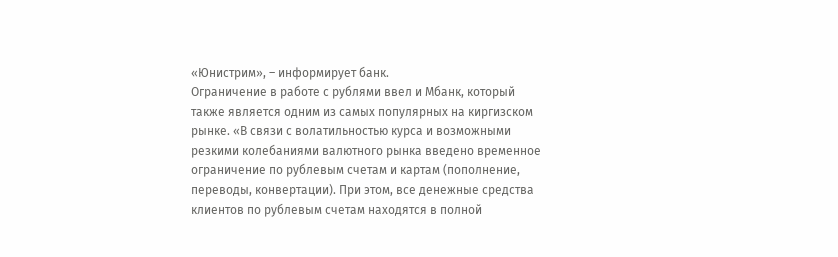«Юнистрим», – информирует банк.
Ограничение в работе с рублями ввел и Мбанк, который также является одним из самых популярных на киргизском рынке. «В связи с волатильностью курса и возможными резкими колебаниями валютного рынка введено временное ограничение по рублевым счетам и картам (пополнение, переводы, конвертации). При этом, все денежные средства клиентов по рублевым счетам находятся в полной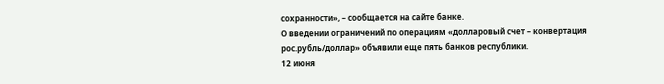сохранности», – сообщается на сайте банке.
О введении ограничений по операциям «долларовый счет – конвертация рос.рубль/доллар» объявили еще пять банков республики.
12 июня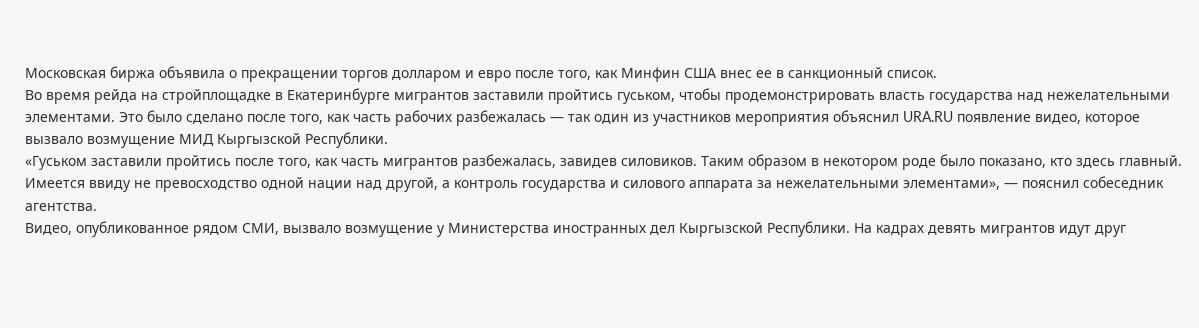Московская биржа объявила о прекращении торгов долларом и евро после того, как Минфин США внес ее в санкционный список.
Во время рейда на стройплощадке в Екатеринбурге мигрантов заставили пройтись гуськом, чтобы продемонстрировать власть государства над нежелательными элементами. Это было сделано после того, как часть рабочих разбежалась — так один из участников мероприятия объяснил URA.RU появление видео, которое вызвало возмущение МИД Кыргызской Республики.
«Гуськом заставили пройтись после того, как часть мигрантов разбежалась, завидев силовиков. Таким образом в некотором роде было показано, кто здесь главный. Имеется ввиду не превосходство одной нации над другой, а контроль государства и силового аппарата за нежелательными элементами», — пояснил собеседник агентства.
Видео, опубликованное рядом СМИ, вызвало возмущение у Министерства иностранных дел Кыргызской Республики. На кадрах девять мигрантов идут друг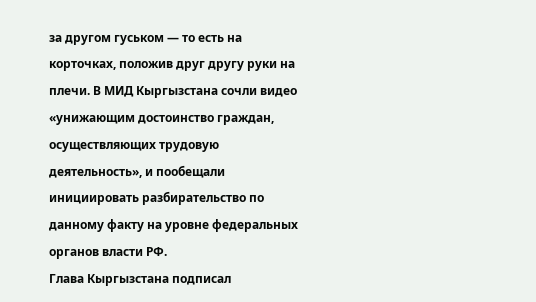за другом гуськом — то есть на корточках, положив друг другу руки на плечи. В МИД Кыргызстана сочли видео «унижающим достоинство граждан, осуществляющих трудовую деятельность», и пообещали инициировать разбирательство по данному факту на уровне федеральных органов власти РФ.
Глава Кыргызстана подписал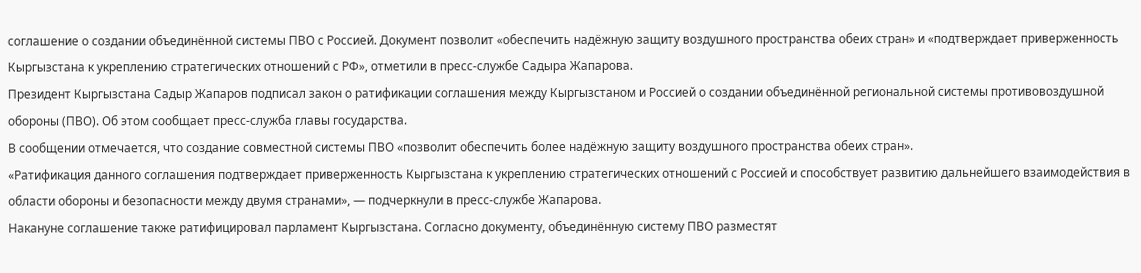соглашение о создании объединённой системы ПВО с Россией. Документ позволит «обеспечить надёжную защиту воздушного пространства обеих стран» и «подтверждает приверженность Кыргызстана к укреплению стратегических отношений с РФ», отметили в пресс-службе Садыра Жапарова.
Президент Кыргызстана Садыр Жапаров подписал закон о ратификации соглашения между Кыргызстаном и Россией о создании объединённой региональной системы противовоздушной обороны (ПВО). Об этом сообщает пресс-служба главы государства.
В сообщении отмечается, что создание совместной системы ПВО «позволит обеспечить более надёжную защиту воздушного пространства обеих стран».
«Ратификация данного соглашения подтверждает приверженность Кыргызстана к укреплению стратегических отношений с Россией и способствует развитию дальнейшего взаимодействия в области обороны и безопасности между двумя странами», — подчеркнули в пресс-службе Жапарова.
Накануне соглашение также ратифицировал парламент Кыргызстана. Согласно документу, объединённую систему ПВО разместят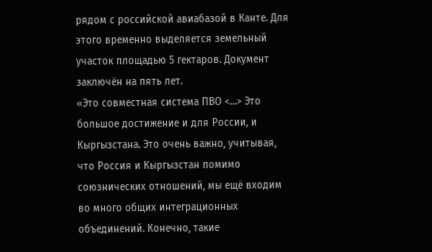рядом с российской авиабазой в Канте. Для этого временно выделяется земельный участок площадью 5 гектаров. Документ заключён на пять лет.
«Это совместная система ПВО <…> Это большое достижение и для России, и Кыргызстана. Это очень важно, учитывая, что Россия и Кыргызстан помимо союзнических отношений, мы ещё входим во много общих интеграционных объединений. Конечно, такие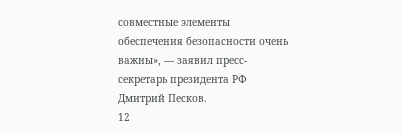совместные элементы обеспечения безопасности очень важны», — заявил пресс-секретарь президента РФ Дмитрий Песков.
12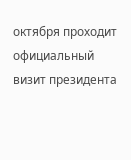октября проходит официальный визит президента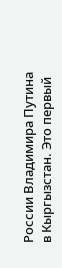России Владимира Путина в Кыргызстан. Это первый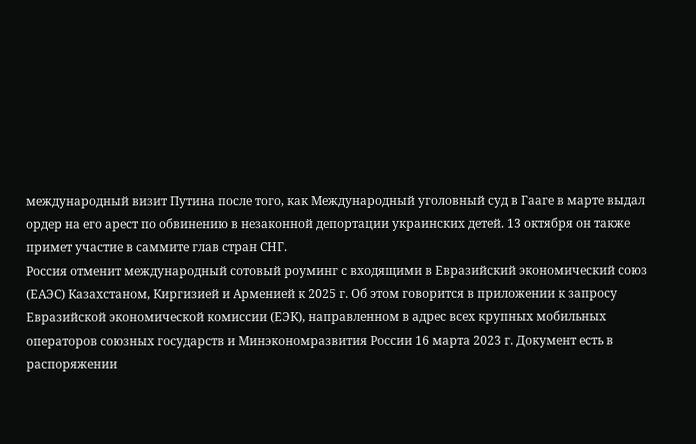международный визит Путина после того, как Международный уголовный суд в Гааге в марте выдал ордер на его арест по обвинению в незаконной депортации украинских детей. 13 октября он также примет участие в саммите глав стран СНГ.
Россия отменит международный сотовый роуминг с входящими в Евразийский экономический союз (ЕАЭС) Казахстаном, Киргизией и Арменией к 2025 г. Об этом говорится в приложении к запросу Евразийской экономической комиссии (ЕЭК), направленном в адрес всех крупных мобильных операторов союзных государств и Минэкономразвития России 16 марта 2023 г. Документ есть в распоряжении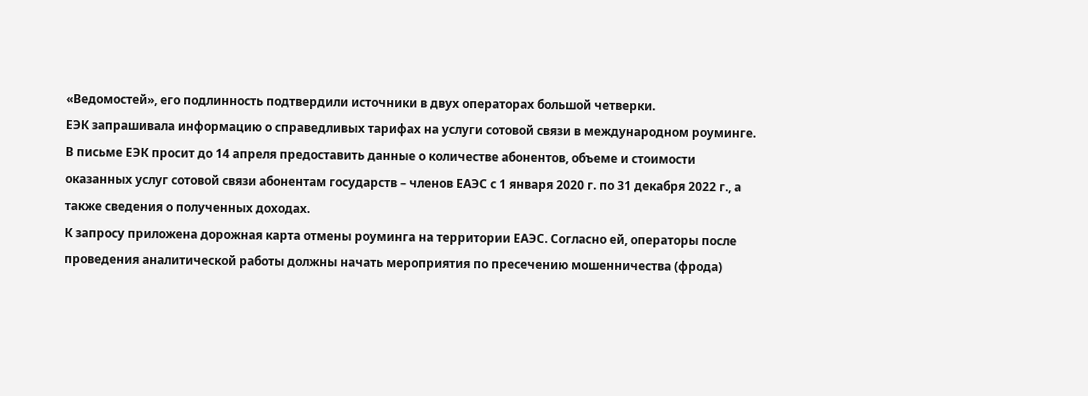«Ведомостей», его подлинность подтвердили источники в двух операторах большой четверки.
ЕЭК запрашивала информацию о справедливых тарифах на услуги сотовой связи в международном роуминге. В письме ЕЭК просит до 14 апреля предоставить данные о количестве абонентов, объеме и стоимости оказанных услуг сотовой связи абонентам государств – членов ЕАЭС с 1 января 2020 г. по 31 декабря 2022 г., а также сведения о полученных доходах.
К запросу приложена дорожная карта отмены роуминга на территории ЕАЭС. Согласно ей, операторы после проведения аналитической работы должны начать мероприятия по пресечению мошенничества (фрода)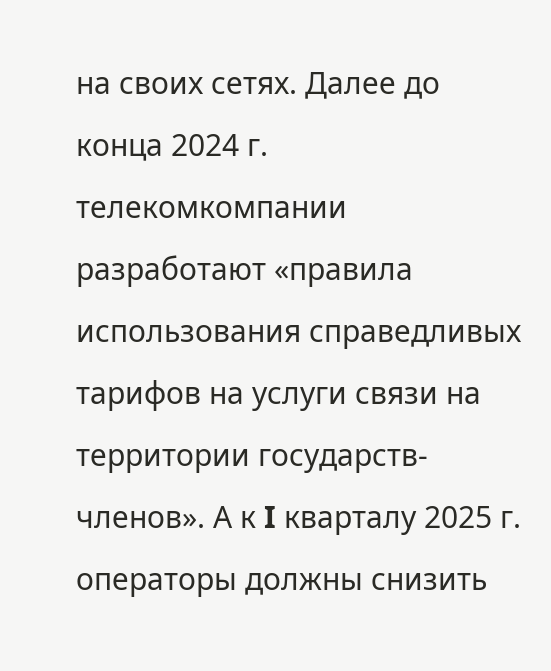на своих сетях. Далее до конца 2024 г. телекомкомпании разработают «правила использования справедливых тарифов на услуги связи на территории государств-членов». А к I кварталу 2025 г. операторы должны снизить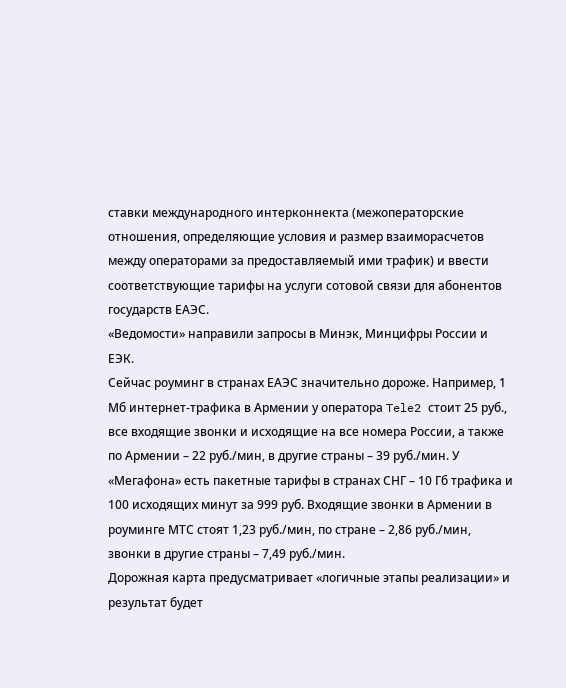ставки международного интерконнекта (межоператорские отношения, определяющие условия и размер взаиморасчетов между операторами за предоставляемый ими трафик) и ввести соответствующие тарифы на услуги сотовой связи для абонентов государств ЕАЭС.
«Ведомости» направили запросы в Минэк, Минцифры России и ЕЭК.
Сейчас роуминг в странах ЕАЭС значительно дороже. Например, 1 Мб интернет-трафика в Армении у оператора Tele2 стоит 25 руб., все входящие звонки и исходящие на все номера России, а также по Армении – 22 руб./мин, в другие страны – 39 руб./мин. У «Мегафона» есть пакетные тарифы в странах СНГ – 10 Гб трафика и 100 исходящих минут за 999 руб. Входящие звонки в Армении в роуминге МТС стоят 1,23 руб./мин, по стране – 2,86 руб./мин, звонки в другие страны – 7,49 руб./мин.
Дорожная карта предусматривает «логичные этапы реализации» и результат будет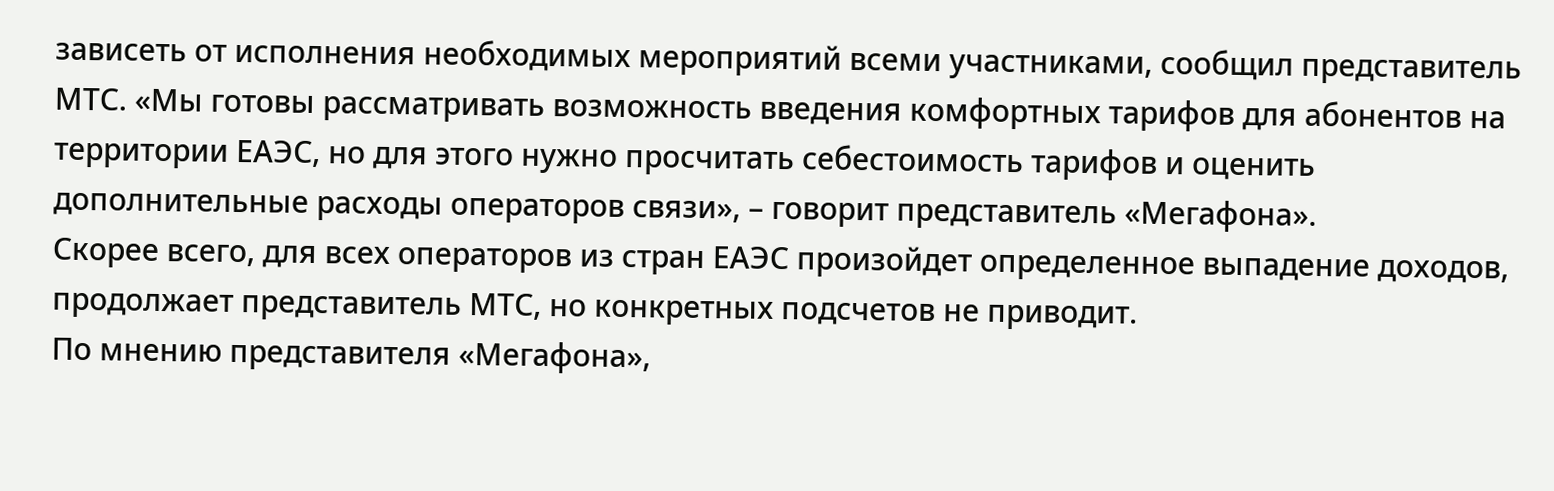зависеть от исполнения необходимых мероприятий всеми участниками, сообщил представитель МТС. «Мы готовы рассматривать возможность введения комфортных тарифов для абонентов на территории ЕАЭС, но для этого нужно просчитать себестоимость тарифов и оценить дополнительные расходы операторов связи», – говорит представитель «Мегафона».
Скорее всего, для всех операторов из стран ЕАЭС произойдет определенное выпадение доходов, продолжает представитель МТС, но конкретных подсчетов не приводит.
По мнению представителя «Мегафона»,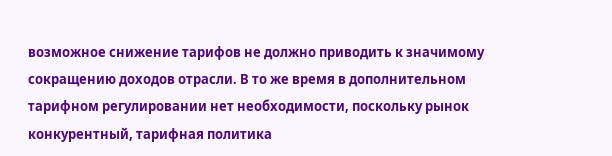возможное снижение тарифов не должно приводить к значимому сокращению доходов отрасли. В то же время в дополнительном тарифном регулировании нет необходимости, поскольку рынок конкурентный, тарифная политика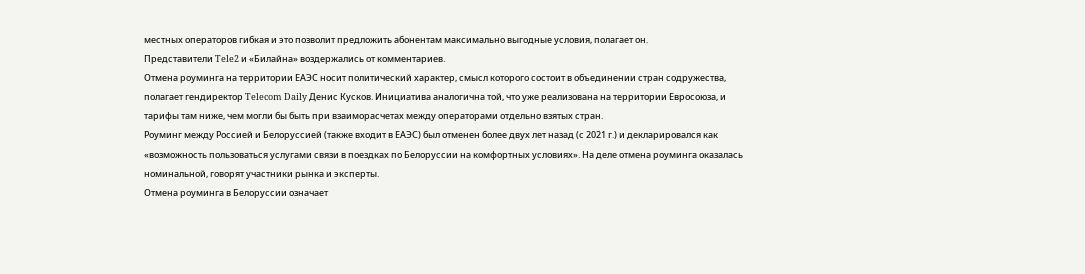местных операторов гибкая и это позволит предложить абонентам максимально выгодные условия, полагает он.
Представители Tele2 и «Билайна» воздержались от комментариев.
Отмена роуминга на территории ЕАЭС носит политический характер, смысл которого состоит в объединении стран содружества, полагает гендиректор Telecom Daily Денис Кусков. Инициатива аналогична той, что уже реализована на территории Евросоюза, и тарифы там ниже, чем могли бы быть при взаиморасчетах между операторами отдельно взятых стран.
Роуминг между Россией и Белоруссией (также входит в ЕАЭС) был отменен более двух лет назад (с 2021 г.) и декларировался как «возможность пользоваться услугами связи в поездках по Белоруссии на комфортных условиях». На деле отмена роуминга оказалась номинальной, говорят участники рынка и эксперты.
Отмена роуминга в Белоруссии означает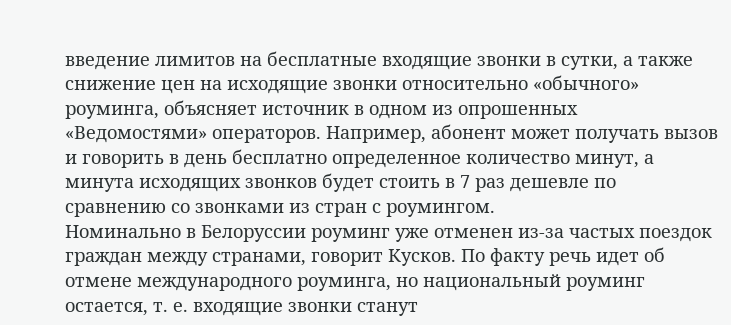введение лимитов на бесплатные входящие звонки в сутки, а также снижение цен на исходящие звонки относительно «обычного» роуминга, объясняет источник в одном из опрошенных «Ведомостями» операторов. Например, абонент может получать вызов и говорить в день бесплатно определенное количество минут, а минута исходящих звонков будет стоить в 7 раз дешевле по сравнению со звонками из стран с роумингом.
Номинально в Белоруссии роуминг уже отменен из-за частых поездок граждан между странами, говорит Кусков. По факту речь идет об отмене международного роуминга, но национальный роуминг остается, т. е. входящие звонки станут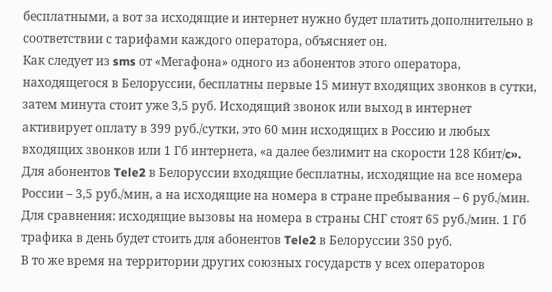бесплатными, а вот за исходящие и интернет нужно будет платить дополнительно в соответствии с тарифами каждого оператора, объясняет он.
Как следует из sms от «Мегафона» одного из абонентов этого оператора, находящегося в Белоруссии, бесплатны первые 15 минут входящих звонков в сутки, затем минута стоит уже 3,5 руб. Исходящий звонок или выход в интернет активирует оплату в 399 руб./сутки, это 60 мин исходящих в Россию и любых входящих звонков или 1 Гб интернета, «а далее безлимит на скорости 128 Кбит/c». Для абонентов Tele2 в Белоруссии входящие бесплатны, исходящие на все номера России – 3,5 руб./мин, а на исходящие на номера в стране пребывания – 6 руб./мин. Для сравнения: исходящие вызовы на номера в страны СНГ стоят 65 руб./мин. 1 Гб трафика в день будет стоить для абонентов Tele2 в Белоруссии 350 руб.
В то же время на территории других союзных государств у всех операторов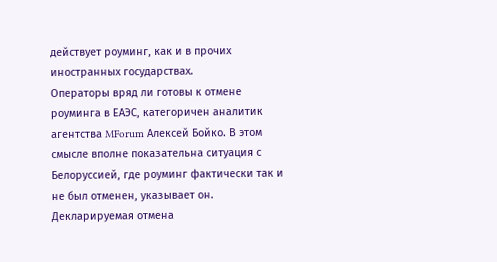действует роуминг, как и в прочих иностранных государствах.
Операторы вряд ли готовы к отмене роуминга в ЕАЭС, категоричен аналитик агентства MForum Алексей Бойко. В этом смысле вполне показательна ситуация с Белоруссией, где роуминг фактически так и не был отменен, указывает он. Декларируемая отмена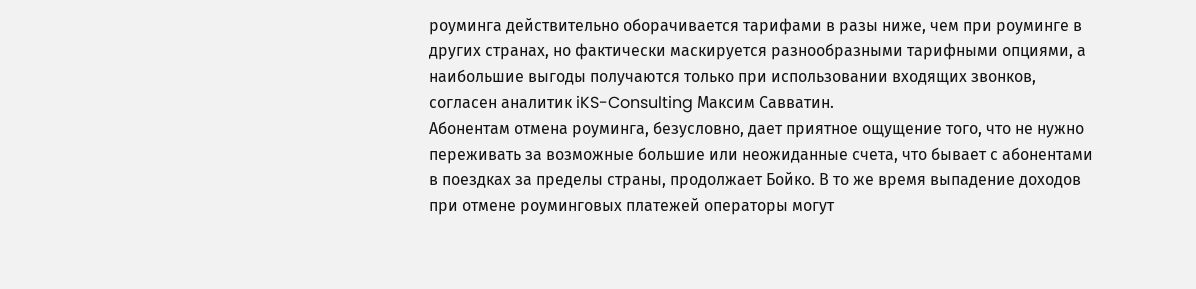роуминга действительно оборачивается тарифами в разы ниже, чем при роуминге в других странах, но фактически маскируется разнообразными тарифными опциями, а наибольшие выгоды получаются только при использовании входящих звонков, согласен аналитик iKS-Consulting Максим Савватин.
Абонентам отмена роуминга, безусловно, дает приятное ощущение того, что не нужно переживать за возможные большие или неожиданные счета, что бывает с абонентами в поездках за пределы страны, продолжает Бойко. В то же время выпадение доходов при отмене роуминговых платежей операторы могут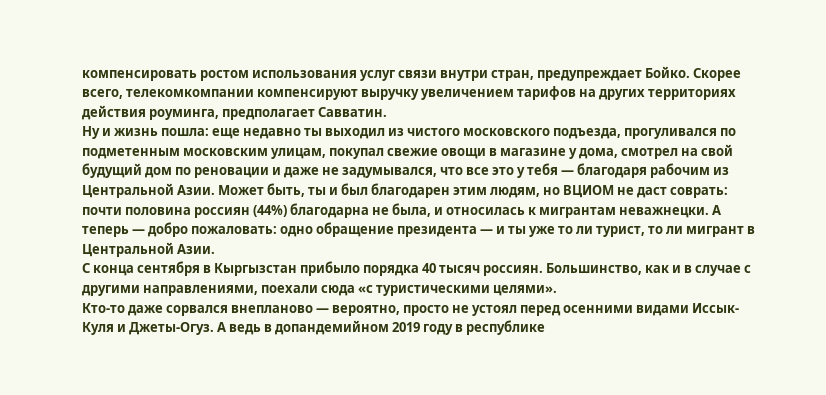компенсировать ростом использования услуг связи внутри стран, предупреждает Бойко. Скорее всего, телекомкомпании компенсируют выручку увеличением тарифов на других территориях действия роуминга, предполагает Савватин.
Ну и жизнь пошла: еще недавно ты выходил из чистого московского подъезда, прогуливался по подметенным московским улицам, покупал свежие овощи в магазине у дома, смотрел на свой будущий дом по реновации и даже не задумывался, что все это у тебя — благодаря рабочим из Центральной Азии. Может быть, ты и был благодарен этим людям, но ВЦИОМ не даст соврать: почти половина россиян (44%) благодарна не была, и относилась к мигрантам неважнецки. А теперь — добро пожаловать: одно обращение президента — и ты уже то ли турист, то ли мигрант в Центральной Азии.
С конца сентября в Кыргызстан прибыло порядка 40 тысяч россиян. Большинство, как и в случае с другими направлениями, поехали сюда «с туристическими целями».
Кто-то даже сорвался внепланово — вероятно, просто не устоял перед осенними видами Иссык-Куля и Джеты-Огуз. А ведь в допандемийном 2019 году в республике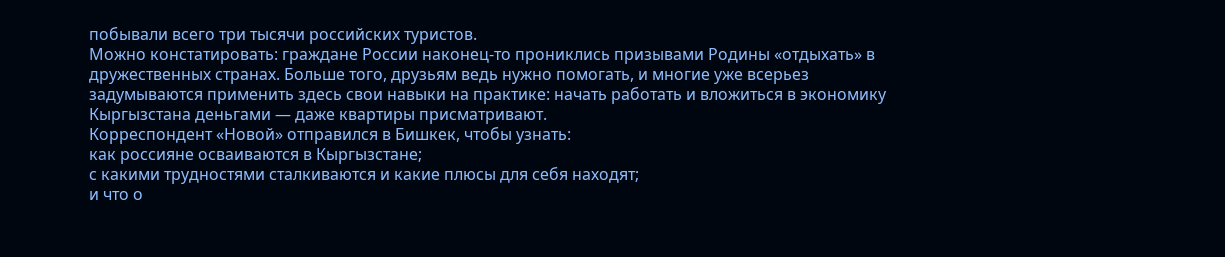побывали всего три тысячи российских туристов.
Можно констатировать: граждане России наконец-то прониклись призывами Родины «отдыхать» в дружественных странах. Больше того, друзьям ведь нужно помогать, и многие уже всерьез задумываются применить здесь свои навыки на практике: начать работать и вложиться в экономику Кыргызстана деньгами — даже квартиры присматривают.
Корреспондент «Новой» отправился в Бишкек, чтобы узнать:
как россияне осваиваются в Кыргызстане;
с какими трудностями сталкиваются и какие плюсы для себя находят;
и что о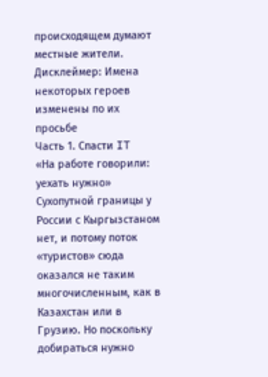происходящем думают местные жители.
Дисклеймер: Имена некоторых героев изменены по их просьбе
Часть 1. Спасти IT
«На работе говорили: уехать нужно»
Сухопутной границы у России с Кыргызстаном нет, и потому поток «туристов» сюда оказался не таким многочисленным, как в Казахстан или в Грузию. Но поскольку добираться нужно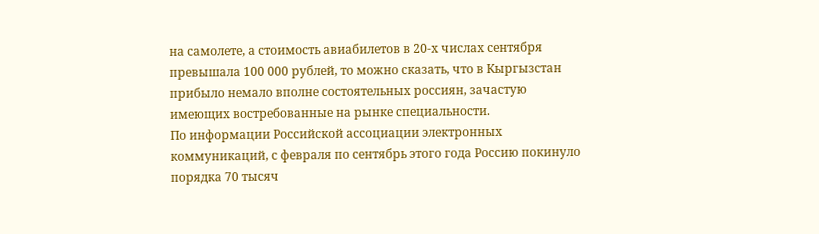на самолете, а стоимость авиабилетов в 20-х числах сентября превышала 100 000 рублей, то можно сказать, что в Кыргызстан прибыло немало вполне состоятельных россиян, зачастую имеющих востребованные на рынке специальности.
По информации Российской ассоциации электронных коммуникаций, с февраля по сентябрь этого года Россию покинуло порядка 70 тысяч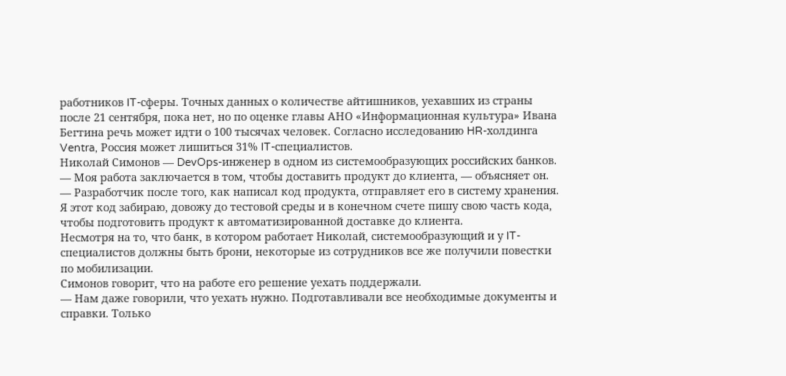работников IT-сферы. Точных данных о количестве айтишников, уехавших из страны после 21 сентября, пока нет, но по оценке главы АНО «Информационная культура» Ивана Бегтина речь может идти о 100 тысячах человек. Согласно исследованию HR-холдинга Ventra, Россия может лишиться 31% IT-специалистов.
Николай Симонов — DevOps-инженер в одном из системообразующих российских банков.
— Моя работа заключается в том, чтобы доставить продукт до клиента, — объясняет он. — Разработчик после того, как написал код продукта, отправляет его в систему хранения. Я этот код забираю, довожу до тестовой среды и в конечном счете пишу свою часть кода, чтобы подготовить продукт к автоматизированной доставке до клиента.
Несмотря на то, что банк, в котором работает Николай, системообразующий и у IT-специалистов должны быть брони, некоторые из сотрудников все же получили повестки по мобилизации.
Симонов говорит, что на работе его решение уехать поддержали.
— Нам даже говорили, что уехать нужно. Подготавливали все необходимые документы и справки. Только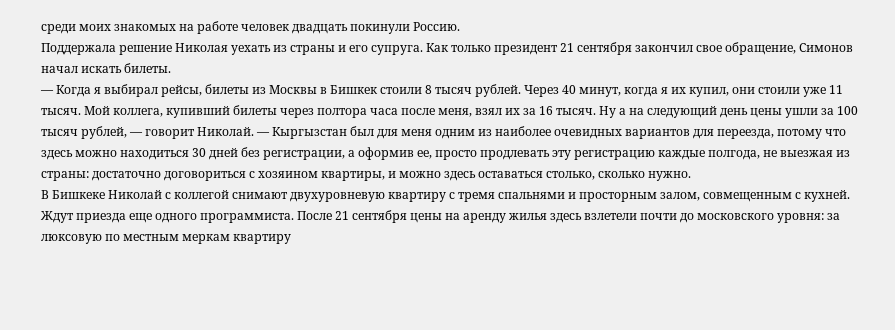среди моих знакомых на работе человек двадцать покинули Россию.
Поддержала решение Николая уехать из страны и его супруга. Как только президент 21 сентября закончил свое обращение, Симонов начал искать билеты.
— Когда я выбирал рейсы, билеты из Москвы в Бишкек стоили 8 тысяч рублей. Через 40 минут, когда я их купил, они стоили уже 11 тысяч. Мой коллега, купивший билеты через полтора часа после меня, взял их за 16 тысяч. Ну а на следующий день цены ушли за 100 тысяч рублей, — говорит Николай. — Кыргызстан был для меня одним из наиболее очевидных вариантов для переезда, потому что здесь можно находиться 30 дней без регистрации, а оформив ее, просто продлевать эту регистрацию каждые полгода, не выезжая из страны: достаточно договориться с хозяином квартиры, и можно здесь оставаться столько, сколько нужно.
В Бишкеке Николай с коллегой снимают двухуровневую квартиру с тремя спальнями и просторным залом, совмещенным с кухней. Ждут приезда еще одного программиста. После 21 сентября цены на аренду жилья здесь взлетели почти до московского уровня: за люксовую по местным меркам квартиру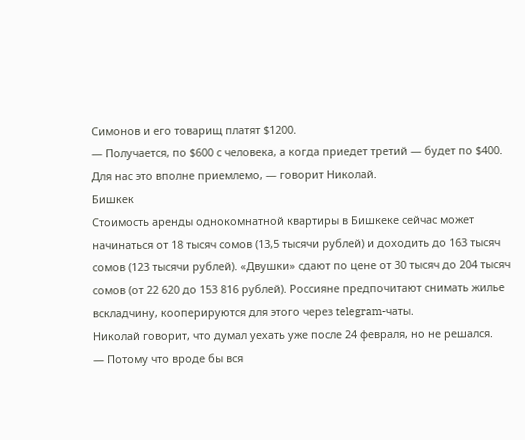Симонов и его товарищ платят $1200.
— Получается, по $600 с человека, а когда приедет третий — будет по $400. Для нас это вполне приемлемо, — говорит Николай.
Бишкек
Стоимость аренды однокомнатной квартиры в Бишкеке сейчас может начинаться от 18 тысяч сомов (13,5 тысячи рублей) и доходить до 163 тысяч сомов (123 тысячи рублей). «Двушки» сдают по цене от 30 тысяч до 204 тысяч сомов (от 22 620 до 153 816 рублей). Россияне предпочитают снимать жилье вскладчину, кооперируются для этого через telegram-чаты.
Николай говорит, что думал уехать уже после 24 февраля, но не решался.
— Потому что вроде бы вся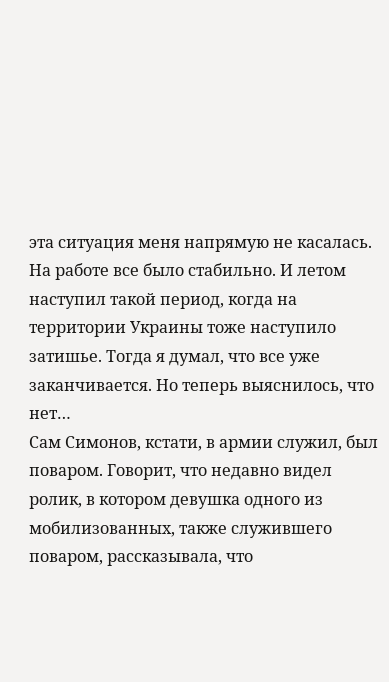эта ситуация меня напрямую не касалась. На работе все было стабильно. И летом наступил такой период, когда на территории Украины тоже наступило затишье. Тогда я думал, что все уже заканчивается. Но теперь выяснилось, что нет…
Сам Симонов, кстати, в армии служил, был поваром. Говорит, что недавно видел ролик, в котором девушка одного из мобилизованных, также служившего поваром, рассказывала, что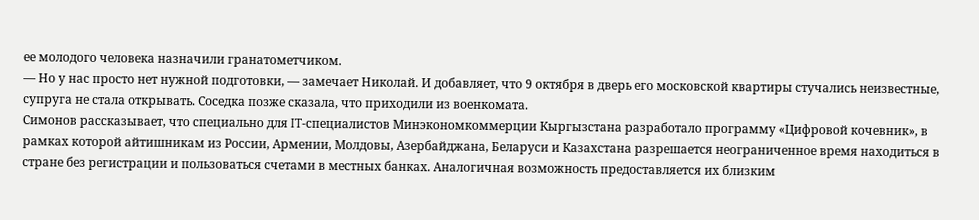ее молодого человека назначили гранатометчиком.
— Но у нас просто нет нужной подготовки, — замечает Николай. И добавляет, что 9 октября в дверь его московской квартиры стучались неизвестные, супруга не стала открывать. Соседка позже сказала, что приходили из военкомата.
Симонов рассказывает, что специально для IT-специалистов Минэкономкоммерции Кыргызстана разработало программу «Цифровой кочевник», в рамках которой айтишникам из России, Армении, Молдовы, Азербайджана, Беларуси и Казахстана разрешается неограниченное время находиться в стране без регистрации и пользоваться счетами в местных банках. Аналогичная возможность предоставляется их близким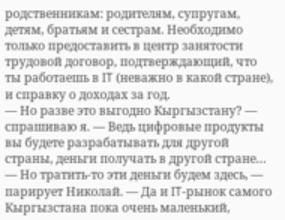родственникам: родителям, супругам, детям, братьям и сестрам. Необходимо только предоставить в центр занятости трудовой договор, подтверждающий, что ты работаешь в IT (неважно в какой стране), и справку о доходах за год.
— Но разве это выгодно Кыргызстану? — спрашиваю я. — Ведь цифровые продукты вы будете разрабатывать для другой страны, деньги получать в другой стране…
— Но тратить-то эти деньги будем здесь, — парирует Николай. — Да и IT-рынок самого Кыргызстана пока очень маленький,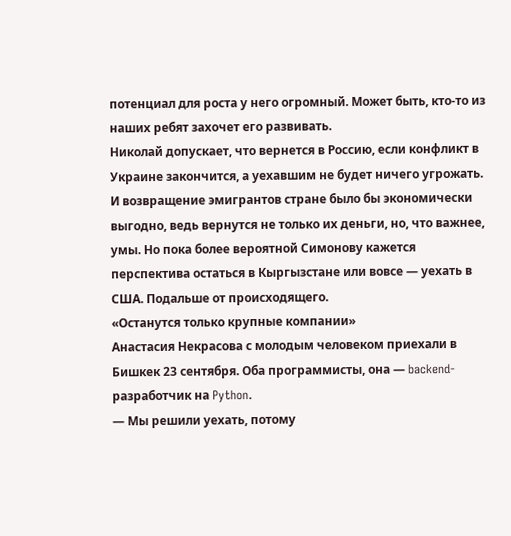потенциал для роста у него огромный. Может быть, кто-то из наших ребят захочет его развивать.
Николай допускает, что вернется в Россию, если конфликт в Украине закончится, а уехавшим не будет ничего угрожать. И возвращение эмигрантов стране было бы экономически выгодно, ведь вернутся не только их деньги, но, что важнее, умы. Но пока более вероятной Симонову кажется перспектива остаться в Кыргызстане или вовсе — уехать в США. Подальше от происходящего.
«Останутся только крупные компании»
Анастасия Некрасова с молодым человеком приехали в Бишкек 23 сентября. Оба программисты, она — backend-разработчик на Python.
— Мы решили уехать, потому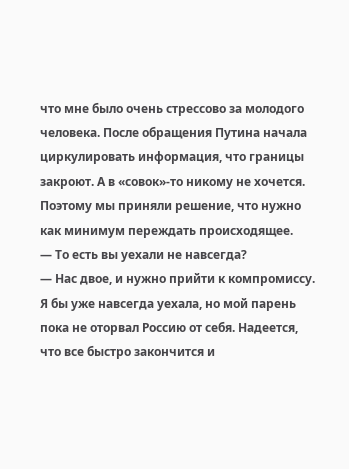что мне было очень стрессово за молодого человека. После обращения Путина начала циркулировать информация, что границы закроют. А в «совок»-то никому не хочется. Поэтому мы приняли решение, что нужно как минимум переждать происходящее.
— То есть вы уехали не навсегда?
— Нас двое, и нужно прийти к компромиссу. Я бы уже навсегда уехала, но мой парень пока не оторвал Россию от себя. Надеется, что все быстро закончится и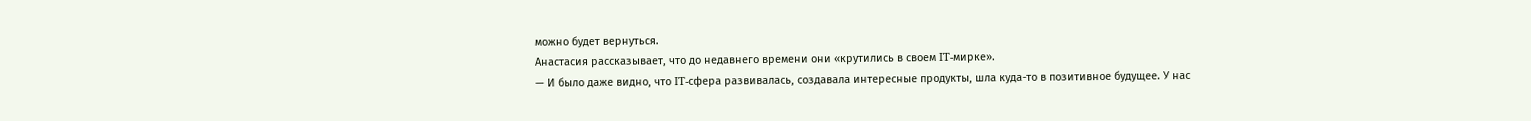можно будет вернуться.
Анастасия рассказывает, что до недавнего времени они «крутились в своем IT-мирке».
— И было даже видно, что IT-сфера развивалась, создавала интересные продукты, шла куда-то в позитивное будущее. У нас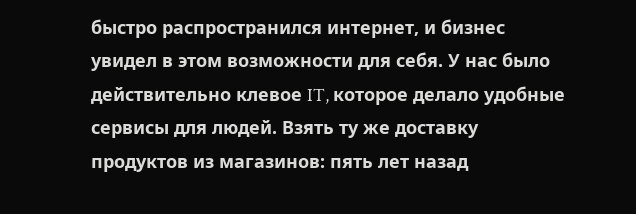быстро распространился интернет, и бизнес увидел в этом возможности для себя. У нас было действительно клевое IT, которое делало удобные сервисы для людей. Взять ту же доставку продуктов из магазинов: пять лет назад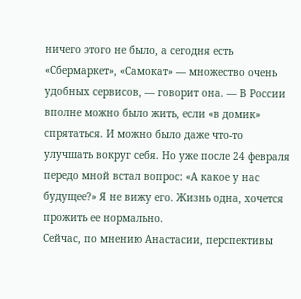ничего этого не было, а сегодня есть «Сбермаркет», «Самокат» — множество очень удобных сервисов, — говорит она. — В России вполне можно было жить, если «в домик» спрятаться. И можно было даже что-то улучшать вокруг себя. Но уже после 24 февраля передо мной встал вопрос: «А какое у нас будущее?» Я не вижу его. Жизнь одна, хочется прожить ее нормально.
Сейчас, по мнению Анастасии, перспективы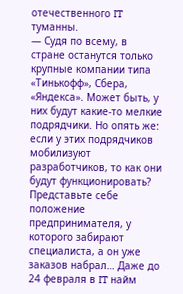отечественного IT туманны.
— Судя по всему, в стране останутся только крупные компании типа «Тинькофф», Сбера, «Яндекса». Может быть, у них будут какие-то мелкие подрядчики. Но опять же: если у этих подрядчиков мобилизуют разработчиков, то как они будут функционировать? Представьте себе положение предпринимателя, у которого забирают специалиста, а он уже заказов набрал… Даже до 24 февраля в IT найм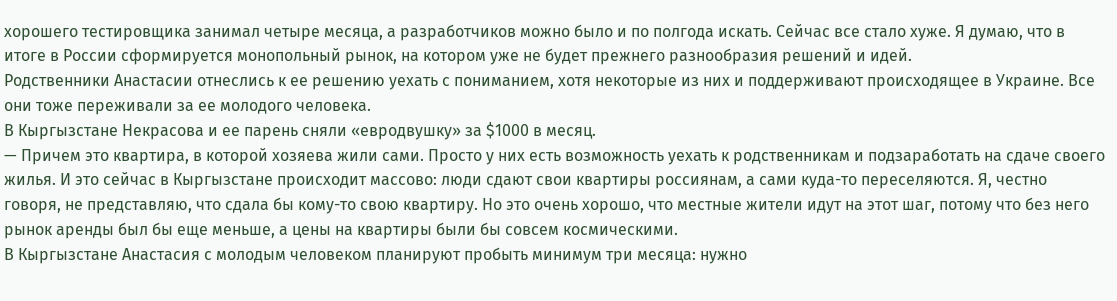хорошего тестировщика занимал четыре месяца, а разработчиков можно было и по полгода искать. Сейчас все стало хуже. Я думаю, что в итоге в России сформируется монопольный рынок, на котором уже не будет прежнего разнообразия решений и идей.
Родственники Анастасии отнеслись к ее решению уехать с пониманием, хотя некоторые из них и поддерживают происходящее в Украине. Все они тоже переживали за ее молодого человека.
В Кыргызстане Некрасова и ее парень сняли «евродвушку» за $1000 в месяц.
— Причем это квартира, в которой хозяева жили сами. Просто у них есть возможность уехать к родственникам и подзаработать на сдаче своего жилья. И это сейчас в Кыргызстане происходит массово: люди сдают свои квартиры россиянам, а сами куда-то переселяются. Я, честно говоря, не представляю, что сдала бы кому-то свою квартиру. Но это очень хорошо, что местные жители идут на этот шаг, потому что без него рынок аренды был бы еще меньше, а цены на квартиры были бы совсем космическими.
В Кыргызстане Анастасия с молодым человеком планируют пробыть минимум три месяца: нужно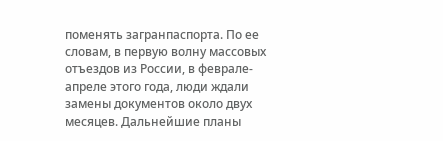поменять загранпаспорта. По ее словам, в первую волну массовых отъездов из России, в феврале-апреле этого года, люди ждали замены документов около двух месяцев. Дальнейшие планы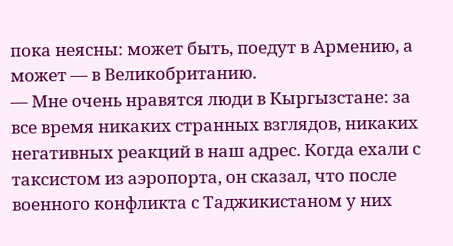пока неясны: может быть, поедут в Армению, а может — в Великобританию.
— Мне очень нравятся люди в Кыргызстане: за все время никаких странных взглядов, никаких негативных реакций в наш адрес. Когда ехали с таксистом из аэропорта, он сказал, что после военного конфликта с Таджикистаном у них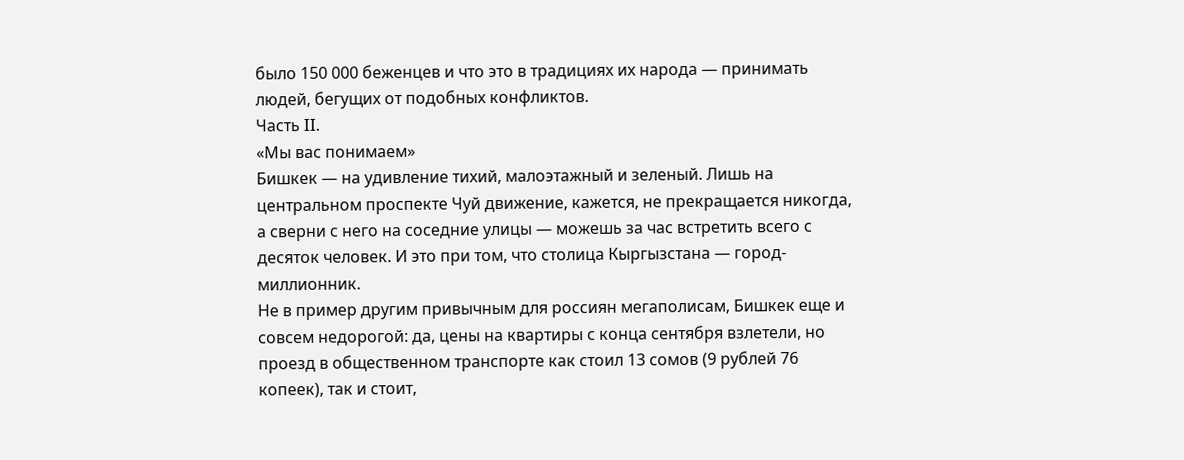было 150 000 беженцев и что это в традициях их народа — принимать людей, бегущих от подобных конфликтов.
Часть II.
«Мы вас понимаем»
Бишкек — на удивление тихий, малоэтажный и зеленый. Лишь на центральном проспекте Чуй движение, кажется, не прекращается никогда, а сверни с него на соседние улицы — можешь за час встретить всего с десяток человек. И это при том, что столица Кыргызстана — город-миллионник.
Не в пример другим привычным для россиян мегаполисам, Бишкек еще и совсем недорогой: да, цены на квартиры с конца сентября взлетели, но проезд в общественном транспорте как стоил 13 сомов (9 рублей 76 копеек), так и стоит,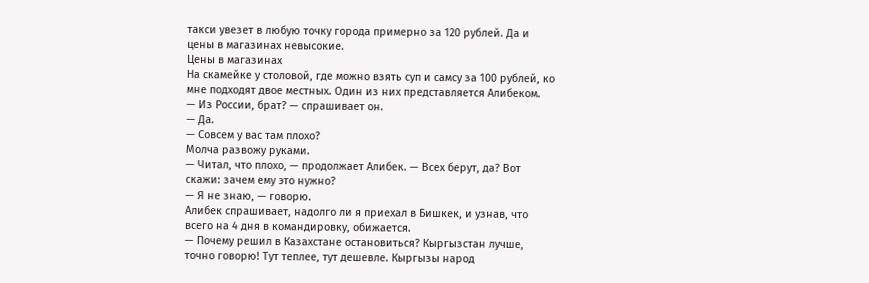такси увезет в любую точку города примерно за 120 рублей. Да и цены в магазинах невысокие.
Цены в магазинах
На скамейке у столовой, где можно взять суп и самсу за 100 рублей, ко мне подходят двое местных. Один из них представляется Алибеком.
— Из России, брат? — спрашивает он.
— Да.
— Совсем у вас там плохо?
Молча развожу руками.
— Читал, что плохо, — продолжает Алибек. — Всех берут, да? Вот скажи: зачем ему это нужно?
— Я не знаю, — говорю.
Алибек спрашивает, надолго ли я приехал в Бишкек, и узнав, что всего на 4 дня в командировку, обижается.
— Почему решил в Казахстане остановиться? Кыргызстан лучше, точно говорю! Тут теплее, тут дешевле. Кыргызы народ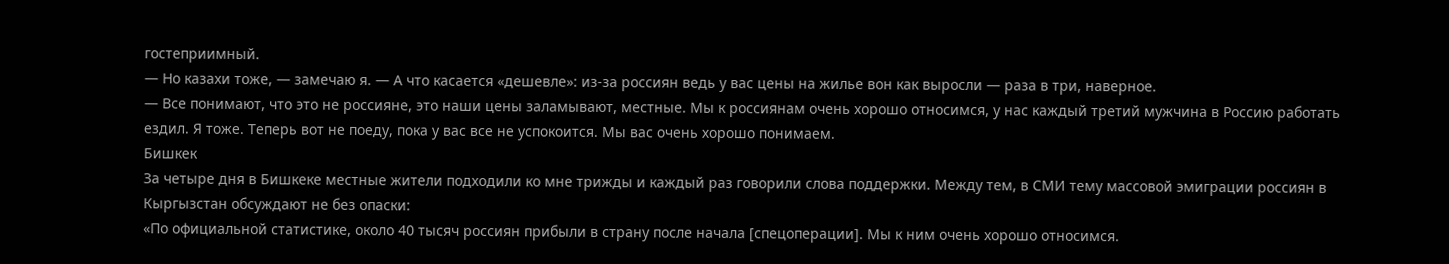гостеприимный.
— Но казахи тоже, — замечаю я. — А что касается «дешевле»: из-за россиян ведь у вас цены на жилье вон как выросли — раза в три, наверное.
— Все понимают, что это не россияне, это наши цены заламывают, местные. Мы к россиянам очень хорошо относимся, у нас каждый третий мужчина в Россию работать ездил. Я тоже. Теперь вот не поеду, пока у вас все не успокоится. Мы вас очень хорошо понимаем.
Бишкек
За четыре дня в Бишкеке местные жители подходили ко мне трижды и каждый раз говорили слова поддержки. Между тем, в СМИ тему массовой эмиграции россиян в Кыргызстан обсуждают не без опаски:
«По официальной статистике, около 40 тысяч россиян прибыли в страну после начала [спецоперации]. Мы к ним очень хорошо относимся.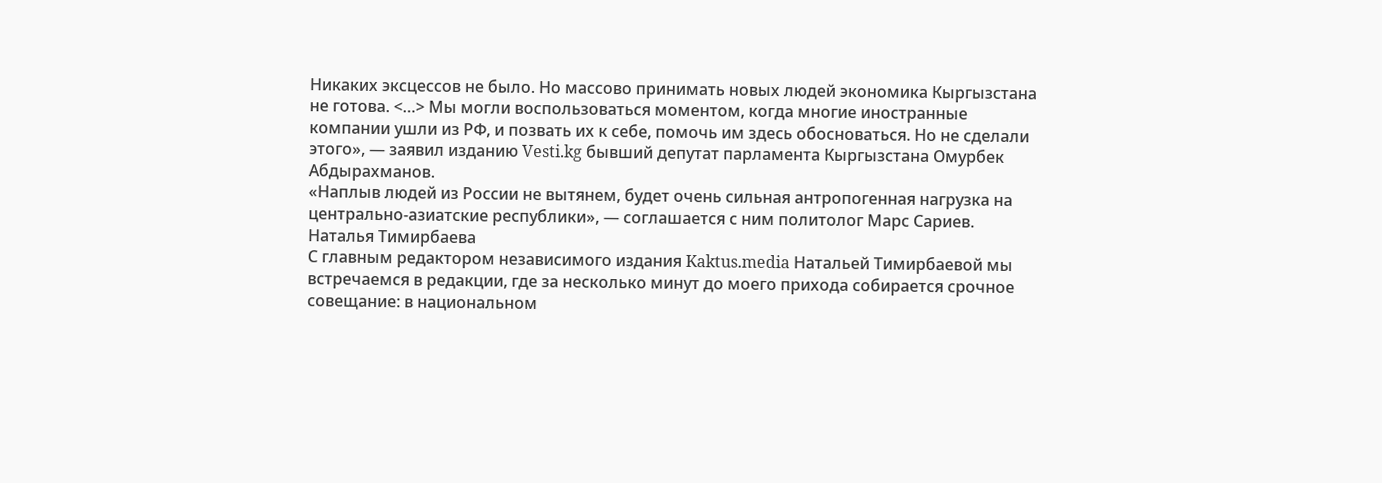Никаких эксцессов не было. Но массово принимать новых людей экономика Кыргызстана не готова. <…> Мы могли воспользоваться моментом, когда многие иностранные компании ушли из РФ, и позвать их к себе, помочь им здесь обосноваться. Но не сделали этого», — заявил изданию Vesti.kg бывший депутат парламента Кыргызстана Омурбек Абдырахманов.
«Наплыв людей из России не вытянем, будет очень сильная антропогенная нагрузка на центрально-азиатские республики», — соглашается с ним политолог Марс Сариев.
Наталья Тимирбаева
С главным редактором независимого издания Kaktus.media Натальей Тимирбаевой мы встречаемся в редакции, где за несколько минут до моего прихода собирается срочное совещание: в национальном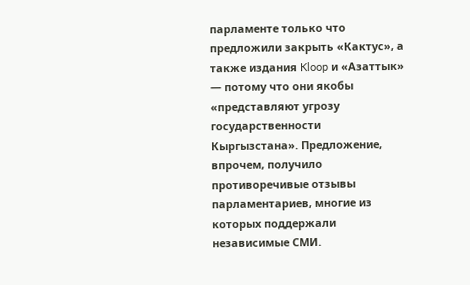парламенте только что предложили закрыть «Кактус», а также издания Kloop и «Азаттык» — потому что они якобы «представляют угрозу государственности Кыргызстана». Предложение, впрочем, получило противоречивые отзывы парламентариев, многие из которых поддержали независимые СМИ.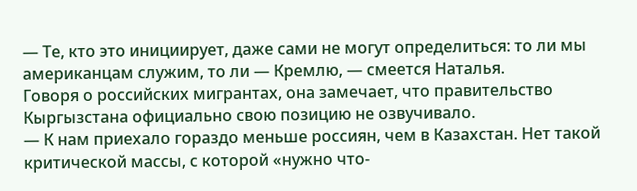— Те, кто это инициирует, даже сами не могут определиться: то ли мы американцам служим, то ли — Кремлю, — смеется Наталья.
Говоря о российских мигрантах, она замечает, что правительство Кыргызстана официально свою позицию не озвучивало.
— К нам приехало гораздо меньше россиян, чем в Казахстан. Нет такой критической массы, с которой «нужно что-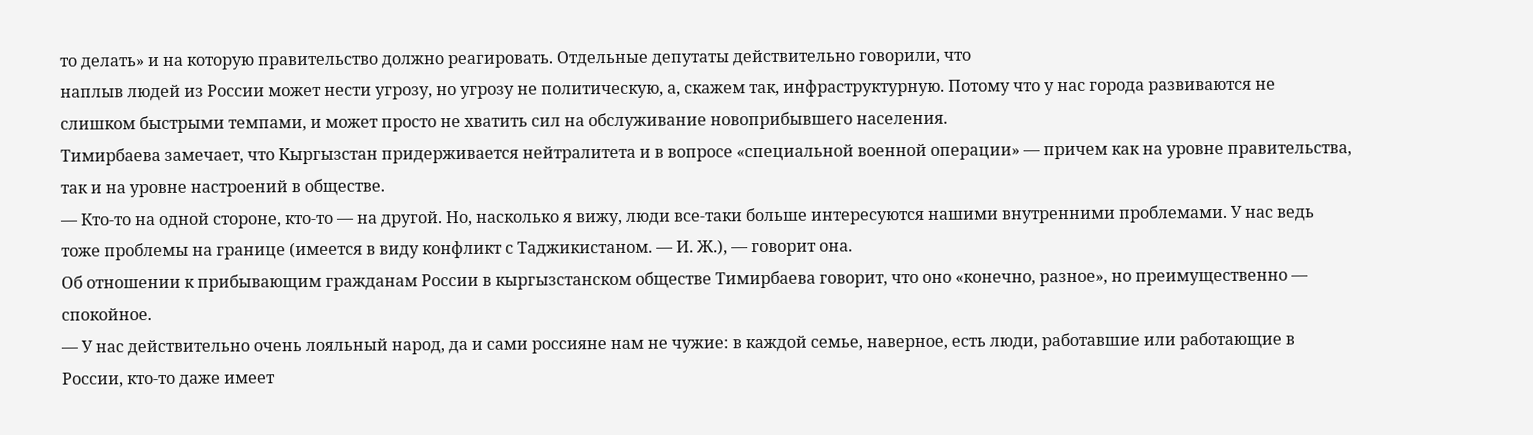то делать» и на которую правительство должно реагировать. Отдельные депутаты действительно говорили, что
наплыв людей из России может нести угрозу, но угрозу не политическую, а, скажем так, инфраструктурную. Потому что у нас города развиваются не слишком быстрыми темпами, и может просто не хватить сил на обслуживание новоприбывшего населения.
Тимирбаева замечает, что Кыргызстан придерживается нейтралитета и в вопросе «специальной военной операции» — причем как на уровне правительства, так и на уровне настроений в обществе.
— Кто-то на одной стороне, кто-то — на другой. Но, насколько я вижу, люди все-таки больше интересуются нашими внутренними проблемами. У нас ведь тоже проблемы на границе (имеется в виду конфликт с Таджикистаном. — И. Ж.), — говорит она.
Об отношении к прибывающим гражданам России в кыргызстанском обществе Тимирбаева говорит, что оно «конечно, разное», но преимущественно — спокойное.
— У нас действительно очень лояльный народ, да и сами россияне нам не чужие: в каждой семье, наверное, есть люди, работавшие или работающие в России, кто-то даже имеет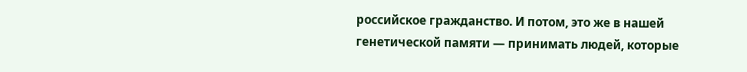российское гражданство. И потом, это же в нашей генетической памяти — принимать людей, которые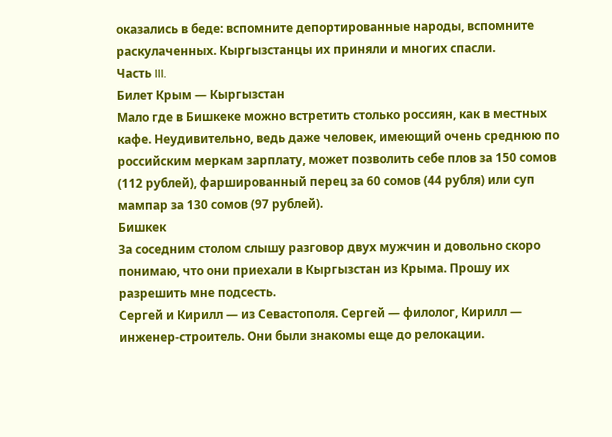оказались в беде: вспомните депортированные народы, вспомните раскулаченных. Кыргызстанцы их приняли и многих спасли.
Часть III.
Билет Крым — Кыргызстан
Мало где в Бишкеке можно встретить столько россиян, как в местных кафе. Неудивительно, ведь даже человек, имеющий очень среднюю по российским меркам зарплату, может позволить себе плов за 150 сомов (112 рублей), фаршированный перец за 60 сомов (44 рубля) или суп мампар за 130 сомов (97 рублей).
Бишкек
За соседним столом слышу разговор двух мужчин и довольно скоро понимаю, что они приехали в Кыргызстан из Крыма. Прошу их разрешить мне подсесть.
Сергей и Кирилл — из Севастополя. Сергей — филолог, Кирилл — инженер-строитель. Они были знакомы еще до релокации.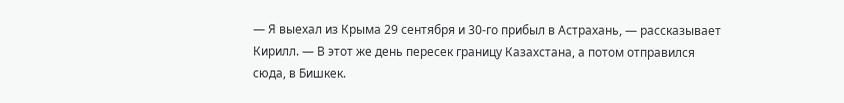— Я выехал из Крыма 29 сентября и 30-го прибыл в Астрахань, — рассказывает Кирилл. — В этот же день пересек границу Казахстана, а потом отправился сюда, в Бишкек.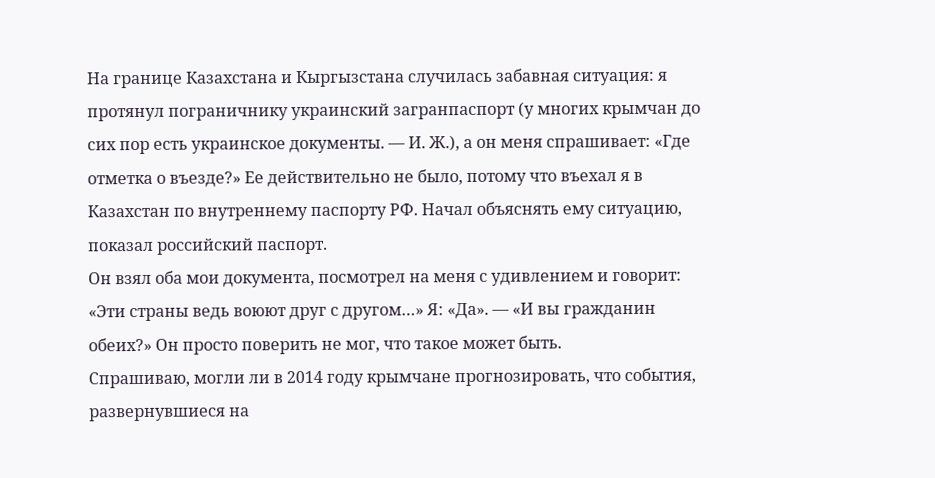На границе Казахстана и Кыргызстана случилась забавная ситуация: я протянул пограничнику украинский загранпаспорт (у многих крымчан до сих пор есть украинское документы. — И. Ж.), а он меня спрашивает: «Где отметка о въезде?» Ее действительно не было, потому что въехал я в Казахстан по внутреннему паспорту РФ. Начал объяснять ему ситуацию, показал российский паспорт.
Он взял оба мои документа, посмотрел на меня с удивлением и говорит: «Эти страны ведь воюют друг с другом…» Я: «Да». — «И вы гражданин обеих?» Он просто поверить не мог, что такое может быть.
Спрашиваю, могли ли в 2014 году крымчане прогнозировать, что события, развернувшиеся на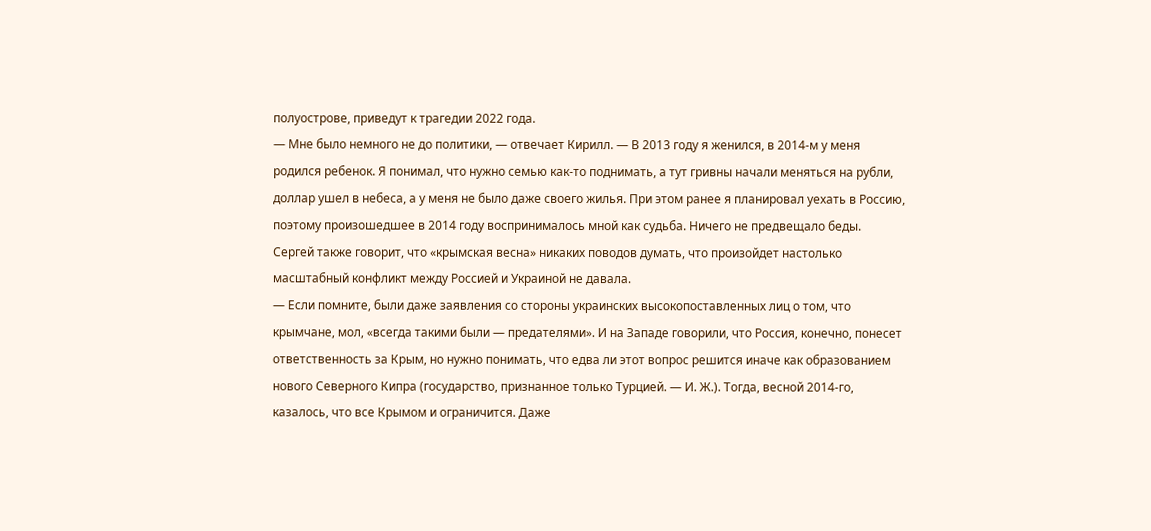полуострове, приведут к трагедии 2022 года.
— Мне было немного не до политики, — отвечает Кирилл. — В 2013 году я женился, в 2014-м у меня родился ребенок. Я понимал, что нужно семью как-то поднимать, а тут гривны начали меняться на рубли, доллар ушел в небеса, а у меня не было даже своего жилья. При этом ранее я планировал уехать в Россию, поэтому произошедшее в 2014 году воспринималось мной как судьба. Ничего не предвещало беды.
Сергей также говорит, что «крымская весна» никаких поводов думать, что произойдет настолько масштабный конфликт между Россией и Украиной не давала.
— Если помните, были даже заявления со стороны украинских высокопоставленных лиц о том, что крымчане, мол, «всегда такими были — предателями». И на Западе говорили, что Россия, конечно, понесет ответственность за Крым, но нужно понимать, что едва ли этот вопрос решится иначе как образованием нового Северного Кипра (государство, признанное только Турцией. — И. Ж.). Тогда, весной 2014-го, казалось, что все Крымом и ограничится. Даже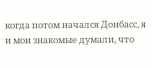когда потом начался Донбасс, я и мои знакомые думали, что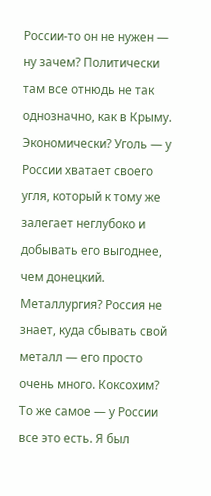России-то он не нужен — ну зачем? Политически там все отнюдь не так однозначно, как в Крыму. Экономически? Уголь — у России хватает своего угля, который к тому же залегает неглубоко и добывать его выгоднее, чем донецкий. Металлургия? Россия не знает, куда сбывать свой металл — его просто очень много. Коксохим? То же самое — у России все это есть. Я был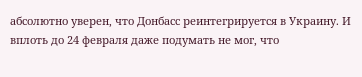абсолютно уверен, что Донбасс реинтегрируется в Украину. И вплоть до 24 февраля даже подумать не мог, что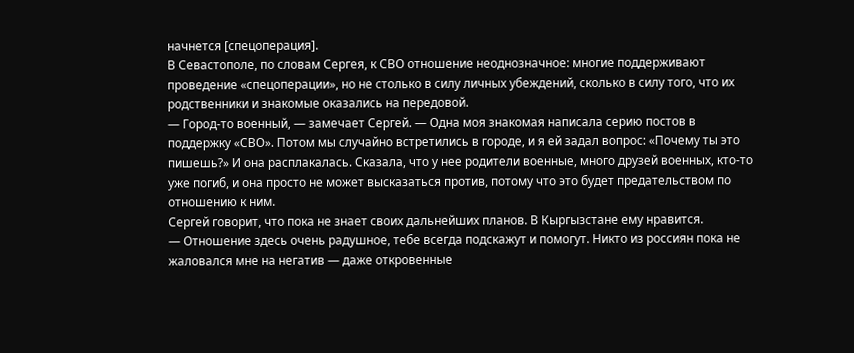начнется [спецоперация].
В Севастополе, по словам Сергея, к СВО отношение неоднозначное: многие поддерживают проведение «спецоперации», но не столько в силу личных убеждений, сколько в силу того, что их родственники и знакомые оказались на передовой.
— Город-то военный, — замечает Сергей. — Одна моя знакомая написала серию постов в поддержку «СВО». Потом мы случайно встретились в городе, и я ей задал вопрос: «Почему ты это пишешь?» И она расплакалась. Сказала, что у нее родители военные, много друзей военных, кто-то уже погиб, и она просто не может высказаться против, потому что это будет предательством по отношению к ним.
Сергей говорит, что пока не знает своих дальнейших планов. В Кыргызстане ему нравится.
— Отношение здесь очень радушное, тебе всегда подскажут и помогут. Никто из россиян пока не жаловался мне на негатив — даже откровенные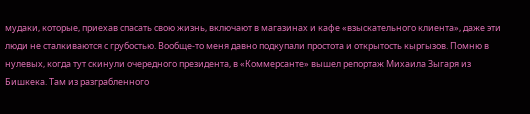мудаки, которые, приехав спасать свою жизнь, включают в магазинах и кафе «взыскательного клиента», даже эти люди не сталкиваются с грубостью. Вообще-то меня давно подкупали простота и открытость кыргызов. Помню в нулевых, когда тут скинули очередного президента, в «Коммерсанте» вышел репортаж Михаила Зыгаря из Бишкека. Там из разграбленного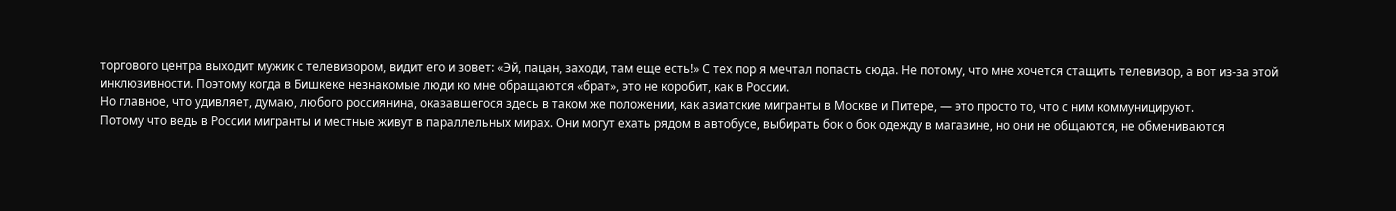торгового центра выходит мужик с телевизором, видит его и зовет: «Эй, пацан, заходи, там еще есть!» С тех пор я мечтал попасть сюда. Не потому, что мне хочется стащить телевизор, а вот из-за этой инклюзивности. Поэтому когда в Бишкеке незнакомые люди ко мне обращаются «брат», это не коробит, как в России.
Но главное, что удивляет, думаю, любого россиянина, оказавшегося здесь в таком же положении, как азиатские мигранты в Москве и Питере, — это просто то, что с ним коммуницируют.
Потому что ведь в России мигранты и местные живут в параллельных мирах. Они могут ехать рядом в автобусе, выбирать бок о бок одежду в магазине, но они не общаются, не обмениваются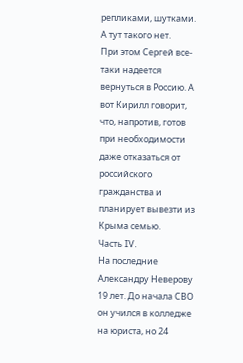репликами, шутками. А тут такого нет.
При этом Сергей все-таки надеется вернуться в Россию. А вот Кирилл говорит, что, напротив, готов при необходимости даже отказаться от российского гражданства и планирует вывезти из Крыма семью.
Часть IV.
На последние
Александру Неверову 19 лет. До начала СВО он учился в колледже на юриста, но 24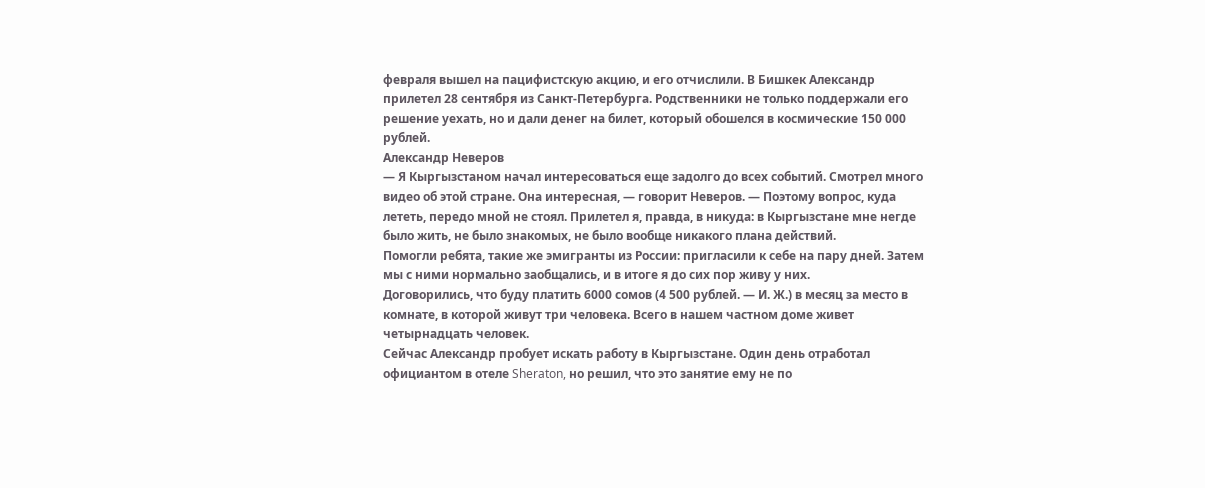февраля вышел на пацифистскую акцию, и его отчислили. В Бишкек Александр прилетел 28 сентября из Санкт-Петербурга. Родственники не только поддержали его решение уехать, но и дали денег на билет, который обошелся в космические 150 000 рублей.
Александр Неверов
— Я Кыргызстаном начал интересоваться еще задолго до всех событий. Смотрел много видео об этой стране. Она интересная, — говорит Неверов. — Поэтому вопрос, куда лететь, передо мной не стоял. Прилетел я, правда, в никуда: в Кыргызстане мне негде было жить, не было знакомых, не было вообще никакого плана действий.
Помогли ребята, такие же эмигранты из России: пригласили к себе на пару дней. Затем мы с ними нормально заобщались, и в итоге я до сих пор живу у них.
Договорились, что буду платить 6000 сомов (4 500 рублей. — И. Ж.) в месяц за место в комнате, в которой живут три человека. Всего в нашем частном доме живет четырнадцать человек.
Сейчас Александр пробует искать работу в Кыргызстане. Один день отработал официантом в отеле Sheraton, но решил, что это занятие ему не по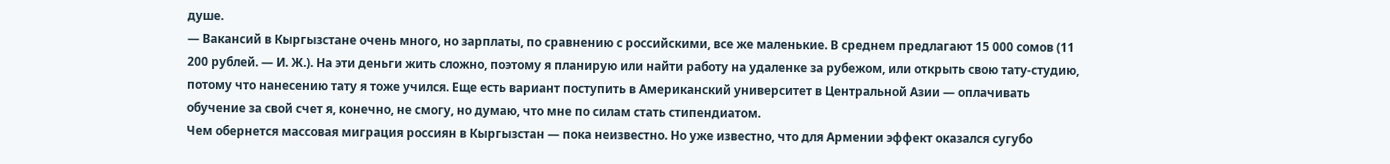душе.
— Вакансий в Кыргызстане очень много, но зарплаты, по сравнению с российскими, все же маленькие. В среднем предлагают 15 000 сомов (11 200 рублей. — И. Ж.). На эти деньги жить сложно, поэтому я планирую или найти работу на удаленке за рубежом, или открыть свою тату-студию, потому что нанесению тату я тоже учился. Еще есть вариант поступить в Американский университет в Центральной Азии — оплачивать обучение за свой счет я, конечно, не смогу, но думаю, что мне по силам стать стипендиатом.
Чем обернется массовая миграция россиян в Кыргызстан — пока неизвестно. Но уже известно, что для Армении эффект оказался сугубо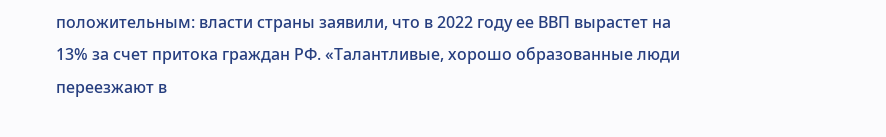положительным: власти страны заявили, что в 2022 году ее ВВП вырастет на 13% за счет притока граждан РФ. «Талантливые, хорошо образованные люди переезжают в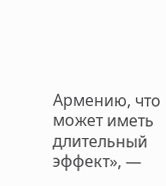Армению, что может иметь длительный эффект», —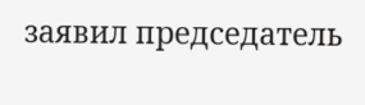заявил председатель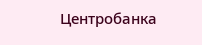Центробанка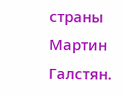страны Мартин Галстян.